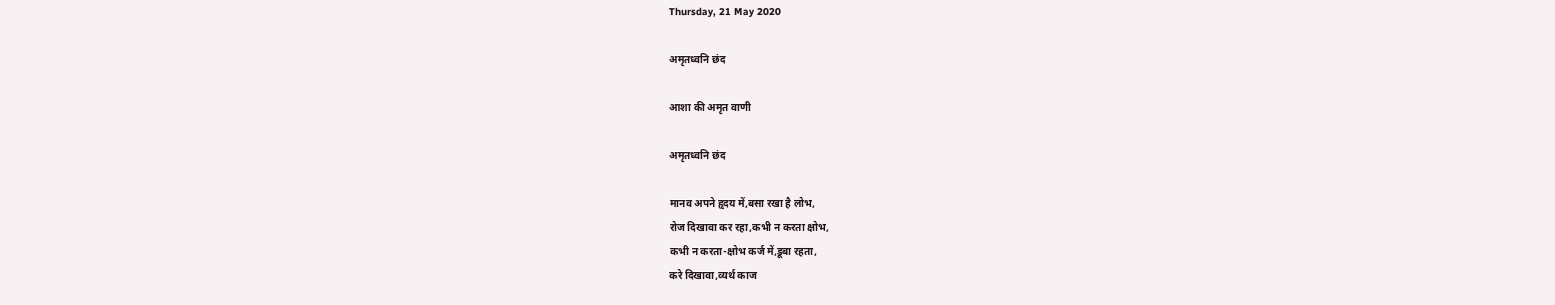Thursday, 21 May 2020

अमृतध्वनि छंद

आशा की अमृत वाणी

अमृतध्वनि छंद

मानव अपने हृदय में,बसा रखा है लोभ,
रोज दिखावा कर रहा,कभी न करता क्षोभ,
कभी न करता-क्षोभ कर्ज में,डूबा रहता,
करे दिखावा,व्यर्थ काज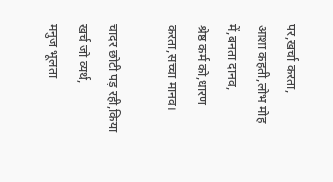पर,खर्चा करता,
आशा कहती,लोभ मोह में,बनता दानव,
श्रेष्ठ कर्म को,धारण करता,सच्चा मानव।

चादर छोटी पड़ रही,किया खर्च जो व्यर्थ,
मनुज भूलता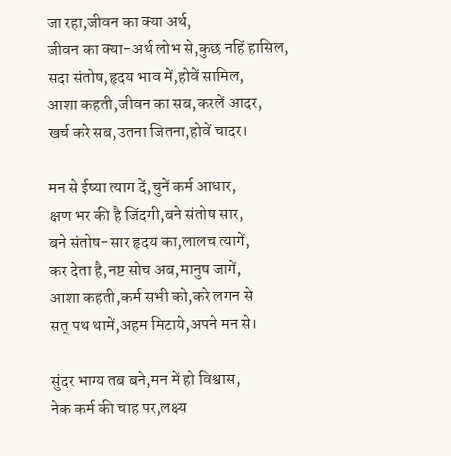जा रहा,जीवन का क्या अर्थ,
जीवन का क्या-अर्थ लोभ से,कुछ नहिं हासिल,
सदा संतोष,हृदय भाव में,होवें सामिल,
आशा कहती,जीवन का सब,करलें आदर,
खर्च करे सब,उतना जितना,होवें चादर।

मन से ईष्या त्याग दें,चुनें कर्म आधार,
क्षण भर की है जिंदगी,बने संतोष सार,
बने संतोष-सार हृदय का,लालच त्यागें,
कर देता है,नष्ट सोच अब,मानुष जागें,
आशा कहती,कर्म सभी को,करे लगन से
सत् पथ थामें,अहम मिटाये,अपने मन से।

सुंदर भाग्य तब बने,मन में हो विश्वास,
नेक कर्म की चाह पर,लक्ष्य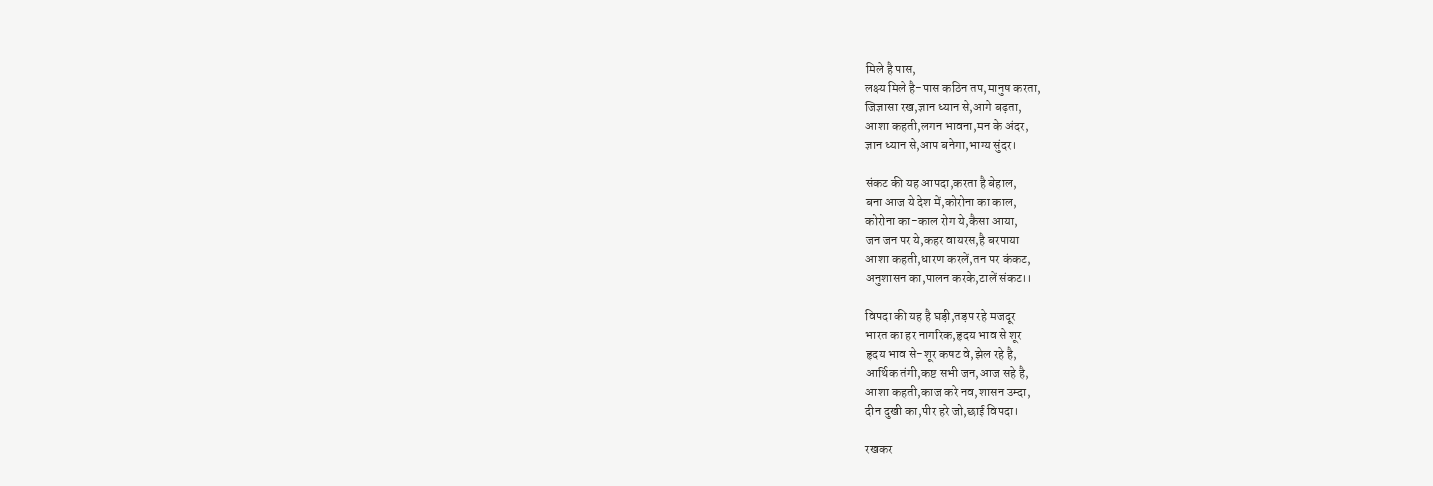मिले है पास,
लक्ष्य मिले है-पास कठिन तप,मानुष करता,
जिज्ञासा रख,ज्ञान ध्यान से,आगे बढ़ता,
आशा कहती,लगन भावना,मन के अंदर,
ज्ञान ध्यान से,आप बनेगा,भाग्य सुंदर।

संकट की यह आपदा,करता है बेहाल,
बना आज ये देश में,कोरोना का काल,
कोरोना का-काल रोग ये,कैसा आया,
जन जन पर ये,कहर वायरस,है बरपाया
आशा कहती,धारण करलें,तन पर कंकट,
अनुशासन का,पालन करके,टालें संकट।।

विपदा की यह है घड़ी,तड़प रहे मजदूर
भारत का हर नागरिक,हृदय भाव से शूर
हृदय भाव से-शूर कषट वे,झेल रहे है,
आर्थिक तंगी,कष्ट सभी जन,आज सहे है,
आशा कहती,काज करे नव,शासन उम्दा,
दीन दुखी का,पीर हरे जो,छाई विपदा।

रखकर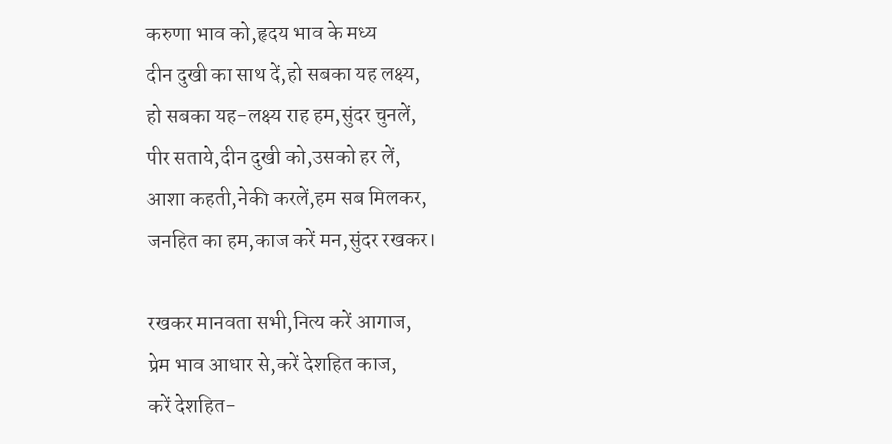करुणा भाव को,हृदय भाव के मध्य
दीन दुखी का साथ दें,हो सबका यह लक्ष्य,
हो सबका यह-लक्ष्य राह हम,सुंदर चुनलें,
पीर सताये,दीन दुखी को,उसको हर लें,
आशा कहती,नेकी करलें,हम सब मिलकर,
जनहित का हम,काज करें मन,सुंदर रखकर।

रखकर मानवता सभी,नित्य करें आगाज,
प्रेम भाव आधार से,करें देशहित काज,
करें देशहित-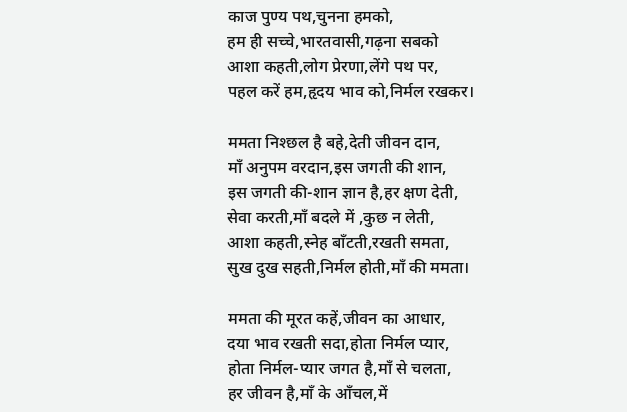काज पुण्य पथ,चुनना हमको,
हम ही सच्चे,भारतवासी,गढ़ना सबको
आशा कहती,लोग प्रेरणा,लेंगे पथ पर,
पहल करें हम,हृदय भाव को,निर्मल रखकर।

ममता निश्छल है बहे,देती जीवन दान,
माँ अनुपम वरदान,इस जगती की शान,
इस जगती की-शान ज्ञान है,हर क्षण देती,
सेवा करती,माँ बदले में ,कुछ न लेती,
आशा कहती,स्नेह बाँटती,रखती समता,
सुख दुख सहती,निर्मल होती,माँ की ममता।

ममता की मूरत कहें,जीवन का आधार,
दया भाव रखती सदा,होता निर्मल प्यार,
होता निर्मल-प्यार जगत है,माँ से चलता,
हर जीवन है,माँ के आँचल,में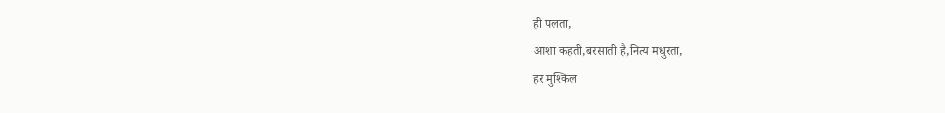ही पलता,
आशा कहती,बरसाती है,नित्य मधुरता,
हर मुश्किल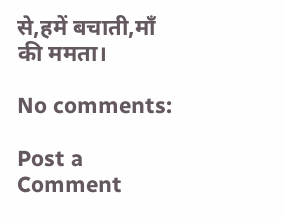से,हमें बचाती,माँ की ममता।

No comments:

Post a Comment